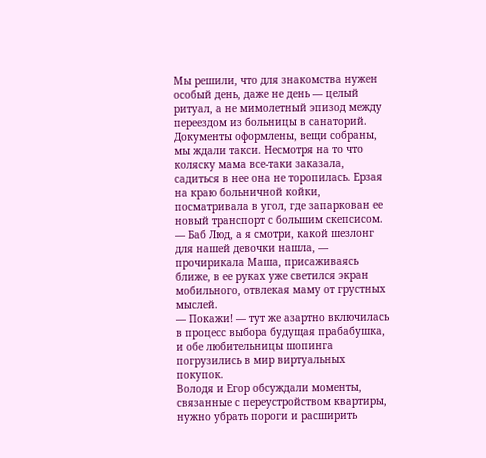Мы решили, что для знакомства нужен особый день, даже не день — целый ритуал, а не мимолетный эпизод между переездом из больницы в санаторий.
Документы оформлены, вещи собраны, мы ждали такси. Несмотря на то что коляску мама все-таки заказала, садиться в нее она не торопилась. Ерзая на краю больничной койки, посматривала в угол, где запаркован ее новый транспорт с большим скепсисом.
— Баб Люд, а я смотри, какой шезлонг для нашей девочки нашла, — прочирикала Маша, присаживаясь ближе, в ее руках уже светился экран мобильного, отвлекая маму от грустных мыслей.
— Покажи! — тут же азартно включилась в процесс выбора будущая прабабушка, и обе любительницы шопинга погрузились в мир виртуальных покупок.
Володя и Егор обсуждали моменты, связанные с переустройством квартиры, нужно убрать пороги и расширить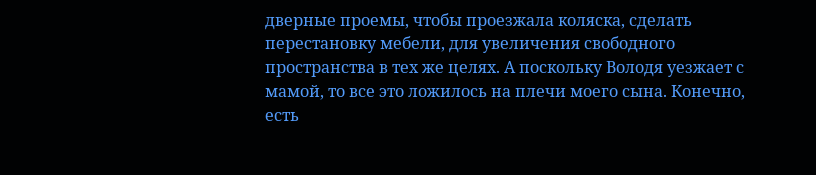дверные проемы, чтобы проезжала коляска, сделать перестановку мебели, для увеличения свободного пространства в тех же целях. А поскольку Володя уезжает с мамой, то все это ложилось на плечи моего сына. Конечно, есть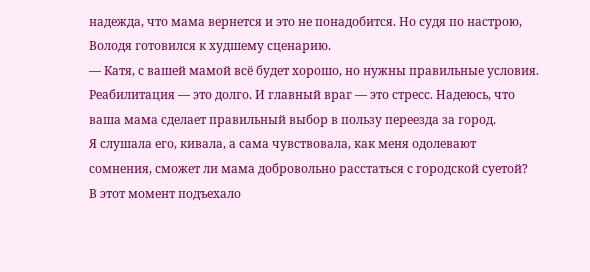надежда, что мама вернется и это не понадобится. Но судя по настрою, Володя готовился к худшему сценарию.
— Катя, с вашей мамой всё будет хорошо, но нужны правильные условия. Реабилитация — это долго. И главный враг — это стресс. Надеюсь, что ваша мама сделает правильный выбор в пользу переезда за город.
Я слушала его, кивала, а сама чувствовала, как меня одолевают сомнения, сможет ли мама добровольно расстаться с городской суетой?
В этот момент подъехало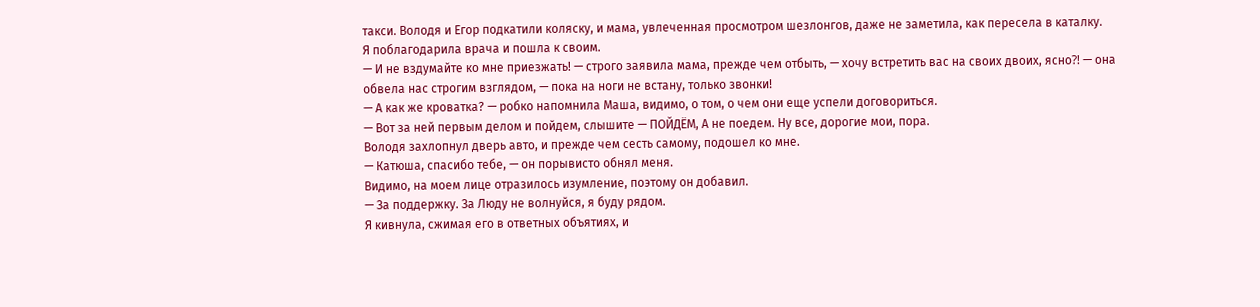такси. Володя и Егор подкатили коляску, и мама, увлеченная просмотром шезлонгов, даже не заметила, как пересела в каталку.
Я поблагодарила врача и пошла к своим.
— И не вздумайте ко мне приезжать! — строго заявила мама, прежде чем отбыть, — хочу встретить вас на своих двоих, ясно⁈ — она обвела нас строгим взглядом, — пока на ноги не встану, только звонки!
— А как же кроватка? — робко напомнила Маша, видимо, о том, о чем они еще успели договориться.
— Вот за ней первым делом и пойдем, слышите — ПОЙДЁМ, А не поедем. Ну все, дорогие мои, пора.
Володя захлопнул дверь авто, и прежде чем сесть самому, подошел ко мне.
— Катюша, спасибо тебе, — он порывисто обнял меня.
Видимо, на моем лице отразилось изумление, поэтому он добавил.
— За поддержку. За Люду не волнуйся, я буду рядом.
Я кивнула, сжимая его в ответных объятиях, и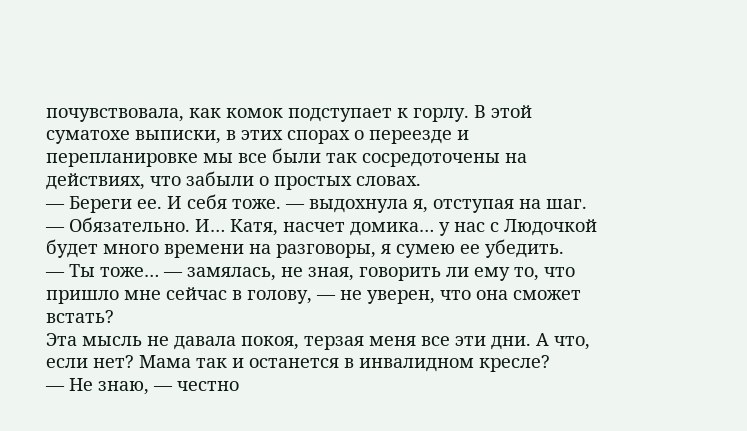почувствовала, как комок подступает к горлу. В этой суматохе выписки, в этих спорах о переезде и перепланировке мы все были так сосредоточены на действиях, что забыли о простых словах.
— Береги ее. И себя тоже. — выдохнула я, отступая на шаг.
— Обязательно. И… Катя, насчет домика… у нас с Людочкой будет много времени на разговоры, я сумею ее убедить.
— Ты тоже… — замялась, не зная, говорить ли ему то, что пришло мне сейчас в голову, — не уверен, что она сможет встать?
Эта мысль не давала покоя, терзая меня все эти дни. А что, если нет? Мама так и останется в инвалидном кресле?
— Не знаю, — честно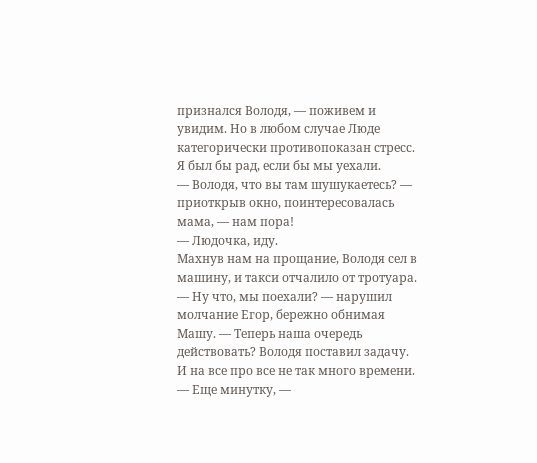признался Володя, — поживем и увидим. Но в любом случае Люде категорически противопоказан стресс. Я был бы рад, если бы мы уехали.
— Володя, что вы там шушукаетесь? — приоткрыв окно, поинтересовалась мама, — нам пора!
— Людочка, иду.
Махнув нам на прощание, Володя сел в машину, и такси отчалило от тротуара.
— Ну что, мы поехали? — нарушил молчание Егор, бережно обнимая Машу. — Теперь наша очередь действовать? Володя поставил задачу. И на все про все не так много времени.
— Еще минутку, —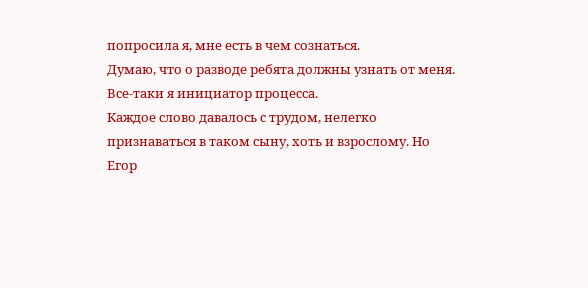попросила я, мне есть в чем сознаться.
Думаю, что о разводе ребята должны узнать от меня. Все-таки я инициатор процесса.
Каждое слово давалось с трудом, нелегко признаваться в таком сыну, хоть и взрослому. Но Егор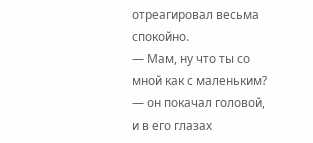отреагировал весьма спокойно.
— Мам, ну что ты со мной как с маленьким? — он покачал головой, и в его глазах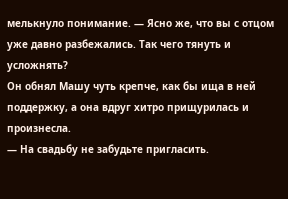мелькнуло понимание. — Ясно же, что вы с отцом уже давно разбежались. Так чего тянуть и усложнять?
Он обнял Машу чуть крепче, как бы ища в ней поддержку, а она вдруг хитро прищурилась и произнесла.
— На свадьбу не забудьте пригласить.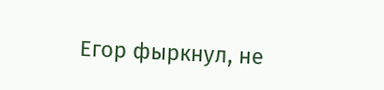Егор фыркнул, не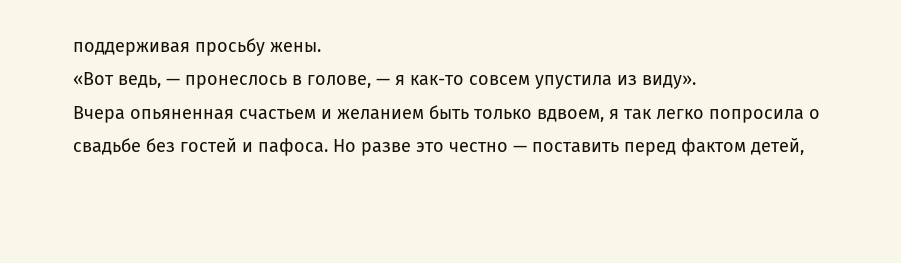поддерживая просьбу жены.
«Вот ведь, — пронеслось в голове, — я как-то совсем упустила из виду».
Вчера опьяненная счастьем и желанием быть только вдвоем, я так легко попросила о свадьбе без гостей и пафоса. Но разве это честно — поставить перед фактом детей,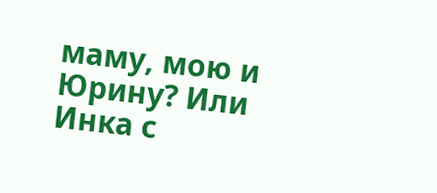маму, мою и Юрину? Или Инка с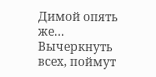Димой опять же… Вычеркнуть всех, поймут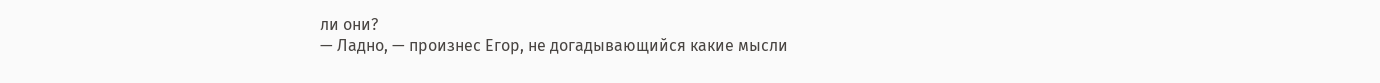ли они?
— Ладно, — произнес Егор, не догадывающийся какие мысли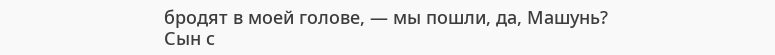бродят в моей голове, — мы пошли, да, Машунь?
Сын с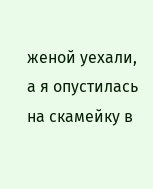женой уехали, а я опустилась на скамейку в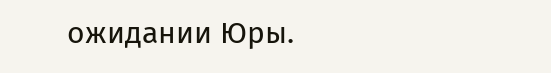ожидании Юры.